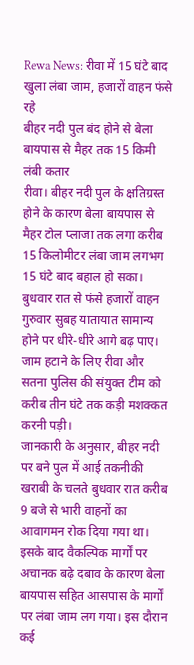Rewa News: रीवा में 15 घंटे बाद खुला लंबा जाम, हजारों वाहन फंसे रहे
बीहर नदी पुल बंद होने से बेला बायपास से मैहर तक 15 किमी लंबी कतार
रीवा। बीहर नदी पुल के क्षतिग्रस्त होने के कारण बेला बायपास से मैहर टोल प्लाजा तक लगा करीब 15 किलोमीटर लंबा जाम लगभग 15 घंटे बाद बहाल हो सका। बुधवार रात से फंसे हजारों वाहन गुरुवार सुबह यातायात सामान्य होने पर धीरे-धीरे आगे बढ़ पाए। जाम हटाने के लिए रीवा और सतना पुलिस की संयुक्त टीम को करीब तीन घंटे तक कड़ी मशक्कत करनी पड़ी।
जानकारी के अनुसार, बीहर नदी पर बने पुल में आई तकनीकी खराबी के चलते बुधवार रात करीब 9 बजे से भारी वाहनों का आवागमन रोक दिया गया था। इसके बाद वैकल्पिक मार्गों पर अचानक बढ़े दबाव के कारण बेला बायपास सहित आसपास के मार्गों पर लंबा जाम लग गया। इस दौरान कई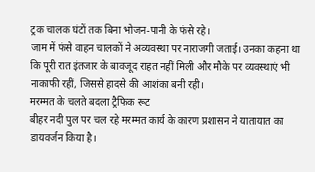ट्रक चालक घंटों तक बिना भोजन-पानी के फंसे रहे।
जाम में फंसे वाहन चालकों ने अव्यवस्था पर नाराजगी जताई। उनका कहना था कि पूरी रात इंतजार के बावजूद राहत नहीं मिली और मौके पर व्यवस्थाएं भी नाकाफी रहीं, जिससे हादसे की आशंका बनी रही।
मरम्मत के चलते बदला ट्रैफिक रूट
बीहर नदी पुल पर चल रहे मरम्मत कार्य के कारण प्रशासन ने यातायात का डायवर्जन किया है।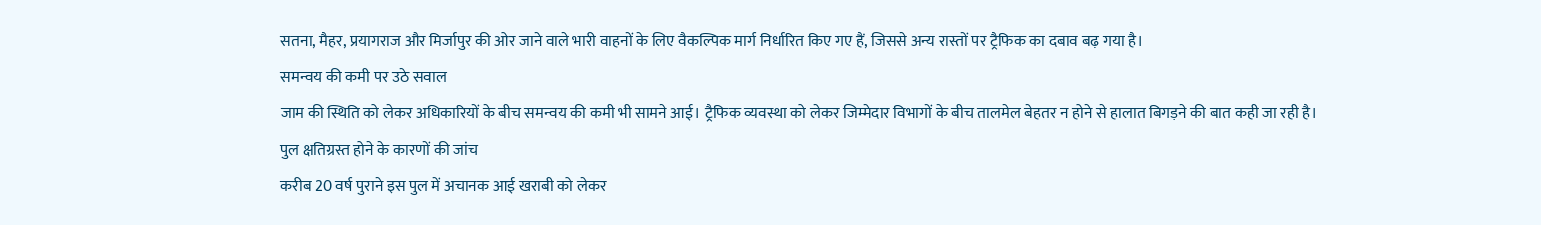सतना, मैहर, प्रयागराज और मिर्जापुर की ओर जाने वाले भारी वाहनों के लिए वैकल्पिक मार्ग निर्धारित किए गए हैं, जिससे अन्य रास्तों पर ट्रैफिक का दबाव बढ़ गया है।
समन्वय की कमी पर उठे सवाल
जाम की स्थिति को लेकर अधिकारियों के बीच समन्वय की कमी भी सामने आई। ट्रैफिक व्यवस्था को लेकर जिम्मेदार विभागों के बीच तालमेल बेहतर न होने से हालात बिगड़ने की बात कही जा रही है।
पुल क्षतिग्रस्त होने के कारणों की जांच
करीब 20 वर्ष पुराने इस पुल में अचानक आई खराबी को लेकर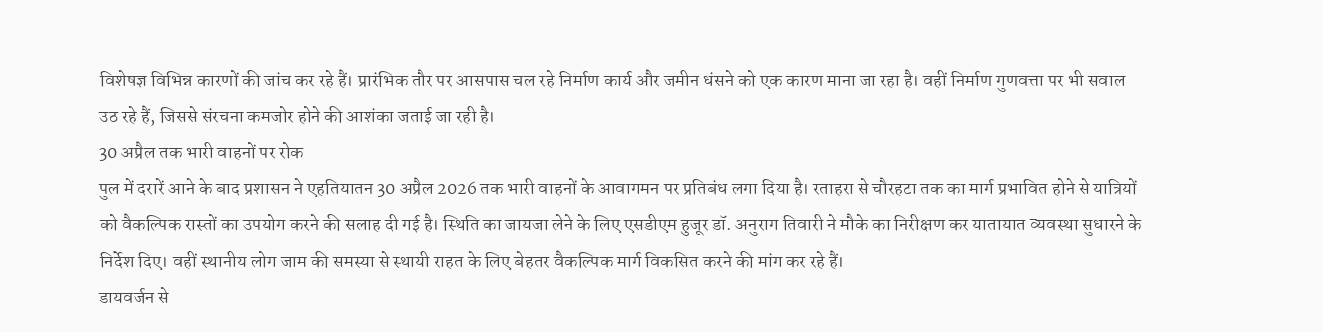विशेषज्ञ विभिन्न कारणों की जांच कर रहे हैं। प्रारंभिक तौर पर आसपास चल रहे निर्माण कार्य और जमीन धंसने को एक कारण माना जा रहा है। वहीं निर्माण गुणवत्ता पर भी सवाल उठ रहे हैं, जिससे संरचना कमजोर होने की आशंका जताई जा रही है।
30 अप्रैल तक भारी वाहनों पर रोक
पुल में दरारें आने के बाद प्रशासन ने एहतियातन 30 अप्रैल 2026 तक भारी वाहनों के आवागमन पर प्रतिबंध लगा दिया है। रताहरा से चौरहटा तक का मार्ग प्रभावित होने से यात्रियों को वैकल्पिक रास्तों का उपयोग करने की सलाह दी गई है। स्थिति का जायजा लेने के लिए एसडीएम हुजूर डॉ. अनुराग तिवारी ने मौके का निरीक्षण कर यातायात व्यवस्था सुधारने के निर्देश दिए। वहीं स्थानीय लोग जाम की समस्या से स्थायी राहत के लिए बेहतर वैकल्पिक मार्ग विकसित करने की मांग कर रहे हैं।
डायवर्जन से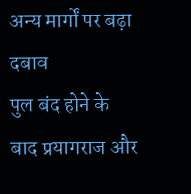अन्य मार्गों पर बढ़ा दबाव
पुल बंद होने के बाद प्रयागराज और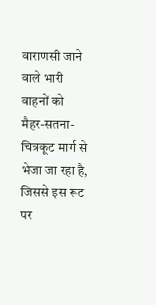वाराणसी जाने वाले भारी वाहनों को मैहर-सतना-चित्रकूट मार्ग से भेजा जा रहा है, जिससे इस रूट पर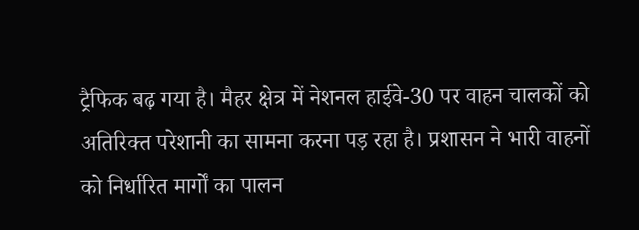ट्रैफिक बढ़ गया है। मैहर क्षेत्र में नेशनल हाईवे-30 पर वाहन चालकों को अतिरिक्त परेशानी का सामना करना पड़ रहा है। प्रशासन ने भारी वाहनों को निर्धारित मार्गों का पालन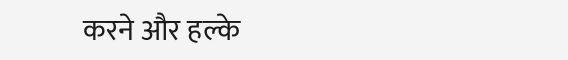करने और हल्के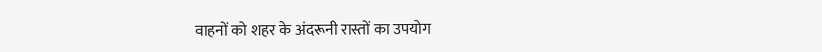वाहनों को शहर के अंदरूनी रास्तों का उपयोग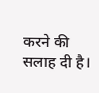करने की सलाह दी है।